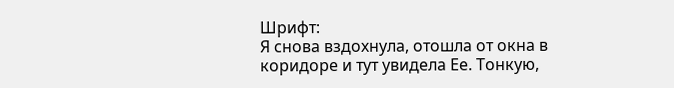Шрифт:
Я снова вздохнула, отошла от окна в коридоре и тут увидела Ее. Тонкую,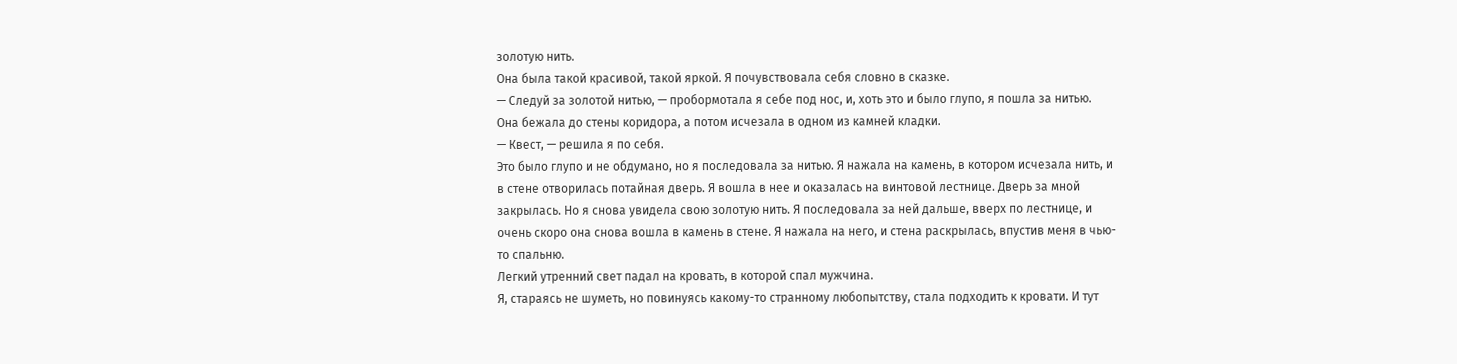золотую нить.
Она была такой красивой, такой яркой. Я почувствовала себя словно в сказке.
— Следуй за золотой нитью, — пробормотала я себе под нос, и, хоть это и было глупо, я пошла за нитью.
Она бежала до стены коридора, а потом исчезала в одном из камней кладки.
— Квест, — решила я по себя.
Это было глупо и не обдумано, но я последовала за нитью. Я нажала на камень, в котором исчезала нить, и в стене отворилась потайная дверь. Я вошла в нее и оказалась на винтовой лестнице. Дверь за мной закрылась. Но я снова увидела свою золотую нить. Я последовала за ней дальше, вверх по лестнице, и очень скоро она снова вошла в камень в стене. Я нажала на него, и стена раскрылась, впустив меня в чью-то спальню.
Легкий утренний свет падал на кровать, в которой спал мужчина.
Я, стараясь не шуметь, но повинуясь какому-то странному любопытству, стала подходить к кровати. И тут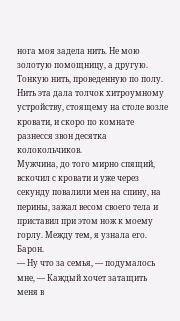нога моя задела нить. Не мою золотую помощницу, а другую. Тонкую нить, проведенную по полу. Нить эта дала толчок хитроумному устройству, стоящему на столе возле кровати, и скоро по комнате разнесся звон десятка колокольчиков.
Мужчина, до того мирно спящий, вскочил с кровати и уже через секунду повалили мен на спину, на перины, зажал весом своего тела и приставил при этом нож к моему горлу. Между тем, я узнала его. Барон.
— Ну что за семья, — подумалось мне, — Каждый хочет затащить меня в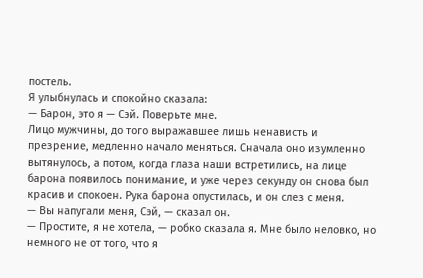постель.
Я улыбнулась и спокойно сказала:
— Барон, это я — Сэй. Поверьте мне.
Лицо мужчины, до того выражавшее лишь ненависть и презрение, медленно начало меняться. Сначала оно изумленно вытянулось, а потом, когда глаза наши встретились, на лице барона появилось понимание, и уже через секунду он снова был красив и спокоен. Рука барона опустилась, и он слез с меня.
— Вы напугали меня, Сэй, — сказал он.
— Простите, я не хотела, — робко сказала я. Мне было неловко, но немного не от того, что я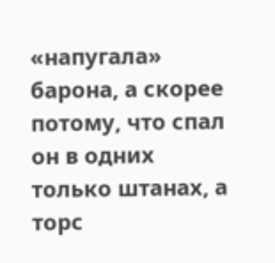«напугала» барона, а скорее потому, что спал он в одних только штанах, а торс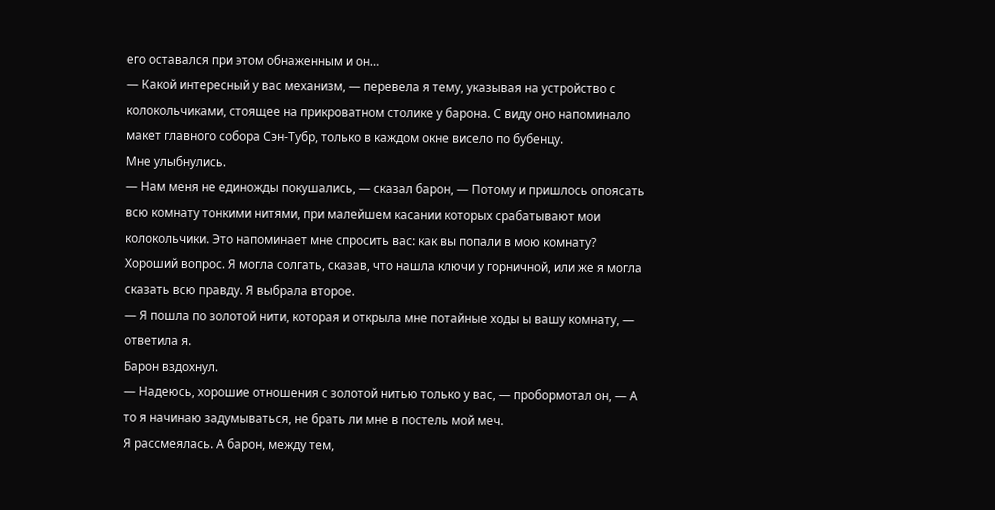его оставался при этом обнаженным и он…
— Какой интересный у вас механизм, — перевела я тему, указывая на устройство с колокольчиками, стоящее на прикроватном столике у барона. С виду оно напоминало макет главного собора Сэн-Тубр, только в каждом окне висело по бубенцу.
Мне улыбнулись.
— Нам меня не единожды покушались, — сказал барон, — Потому и пришлось опоясать всю комнату тонкими нитями, при малейшем касании которых срабатывают мои колокольчики. Это напоминает мне спросить вас: как вы попали в мою комнату?
Хороший вопрос. Я могла солгать, сказав, что нашла ключи у горничной, или же я могла сказать всю правду. Я выбрала второе.
— Я пошла по золотой нити, которая и открыла мне потайные ходы ы вашу комнату, — ответила я.
Барон вздохнул.
— Надеюсь, хорошие отношения с золотой нитью только у вас, — пробормотал он, — А то я начинаю задумываться, не брать ли мне в постель мой меч.
Я рассмеялась. А барон, между тем,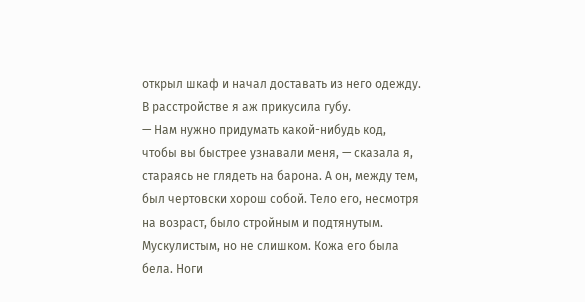открыл шкаф и начал доставать из него одежду. В расстройстве я аж прикусила губу.
— Нам нужно придумать какой-нибудь код, чтобы вы быстрее узнавали меня, — сказала я, стараясь не глядеть на барона. А он, между тем, был чертовски хорош собой. Тело его, несмотря на возраст, было стройным и подтянутым. Мускулистым, но не слишком. Кожа его была бела. Ноги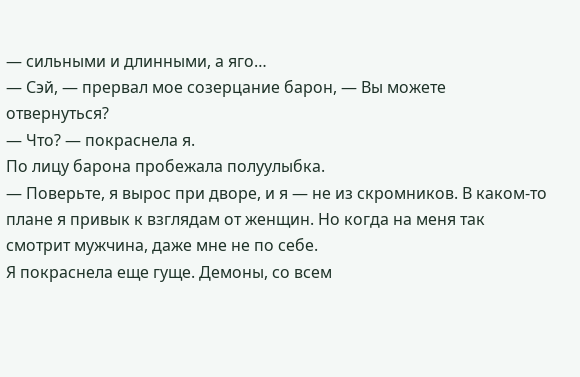— сильными и длинными, а яго…
— Сэй, — прервал мое созерцание барон, — Вы можете отвернуться?
— Что? — покраснела я.
По лицу барона пробежала полуулыбка.
— Поверьте, я вырос при дворе, и я — не из скромников. В каком-то плане я привык к взглядам от женщин. Но когда на меня так смотрит мужчина, даже мне не по себе.
Я покраснела еще гуще. Демоны, со всем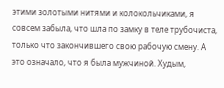этими золотыми нитями и колокольчиками, я совсем забыла, что шла по замку в теле трубочиста, только что закончившего свою рабочую смену. А это означало, что я была мужчиной. Худым,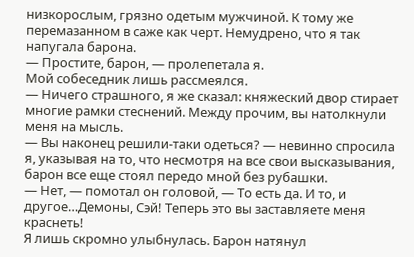низкорослым, грязно одетым мужчиной. К тому же перемазанном в саже как черт. Немудрено, что я так напугала барона.
— Простите, барон, — пролепетала я.
Мой собеседник лишь рассмеялся.
— Ничего страшного, я же сказал: княжеский двор стирает многие рамки стеснений. Между прочим, вы натолкнули меня на мысль.
— Вы наконец решили-таки одеться? — невинно спросила я, указывая на то, что несмотря на все свои высказывания, барон все еще стоял передо мной без рубашки.
— Нет, — помотал он головой, — То есть да. И то, и другое…Демоны, Сэй! Теперь это вы заставляете меня краснеть!
Я лишь скромно улыбнулась. Барон натянул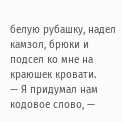белую рубашку, надел камзол, брюки и подсел ко мне на краюшек кровати.
— Я придумал нам кодовое слово, —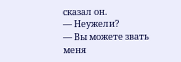сказал он.
— Неужели?
— Вы можете звать меня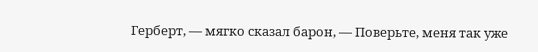Герберт, — мягко сказал барон, — Поверьте, меня так уже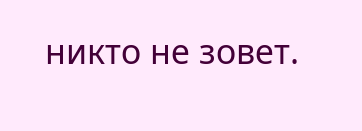никто не зовет.